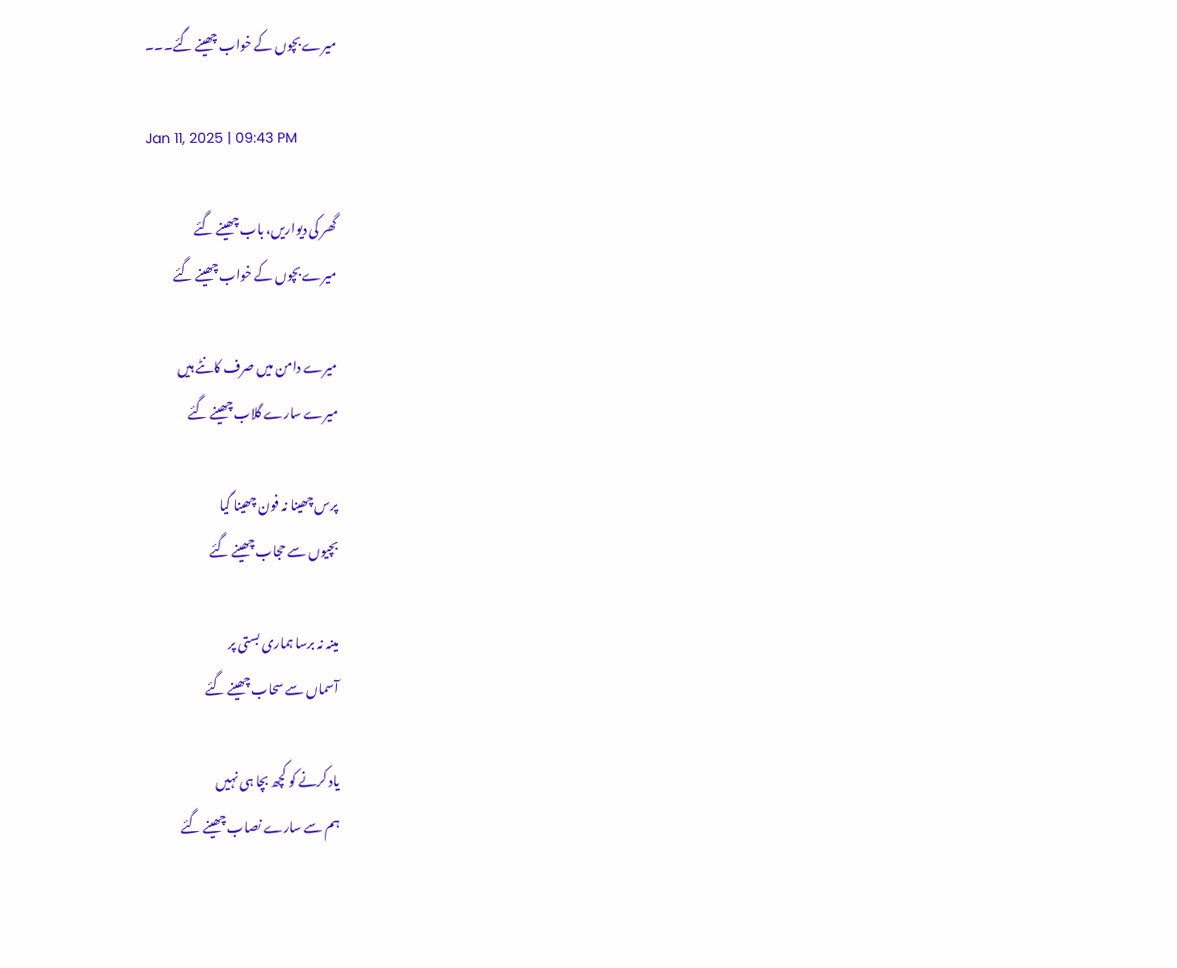میرے بچوں کے خواب چھینے گئے۔۔۔

Jan 11, 2025 | 09:43 PM

گھر کی دیواریں، باب چھینے گئے
میرے بچوں کے خواب چھینے گئے

میرے دامن میں صرف کانٹے ہیں
میرے سارے گلاب چھینے گئے

پرس چھینا نہ فون چھینا گیا
بچیوں سے حجاب چھینے گئے

مینہ نہ برسا ہماری بستی پر
آسماں سے سحاب چھینے گئے

یاد کرنے کو کچھ بچا ہی نہیں
ہم سے سارے نصاب چھینے گئے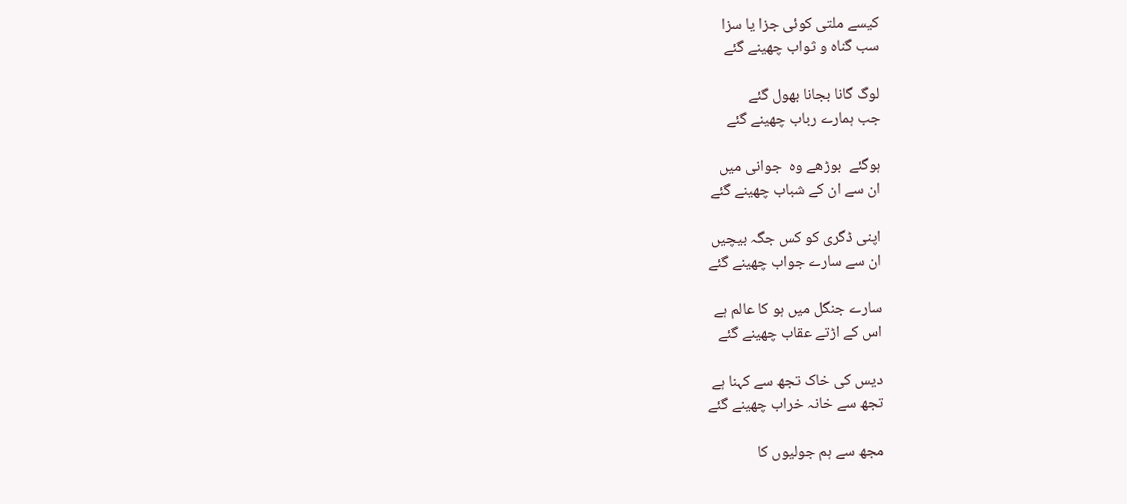کیسے ملتی کوئی جزا یا سزا
سب گناہ و ثواب چھینے گئے

لوگ گانا بجانا بھول گئے
جب ہمارے رباب چھینے گئے

ہوگئے  بوڑھے وہ  جوانی میں
ان سے ان کے شباب چھینے گئے

اپنی ڈگری کو کس جگہ بیچیں
ان سے سارے جواب چھینے گئے

سارے جنگل میں ہو کا عالم ہے
اس کے اڑتے عقاب چھینے گئے

دیس کی خاک تجھ سے کہنا ہے
تجھ سے خانہ خراب چھینے گئے

مجھ سے ہم جولیوں کا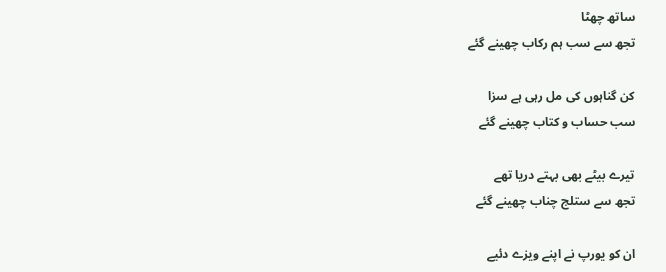ساتھ چھٹا
تجھ سے سب ہم رکاب چھینے گئے

کن گناہوں کی مل رہی ہے سزا
سب حساب و کتاب چھینے گئے

تیرے بیٹے بھی بہتے دریا تھے
تجھ سے ستلج چناب چھینے گئے

ان کو یورپ نے اپنے ویزے دئیے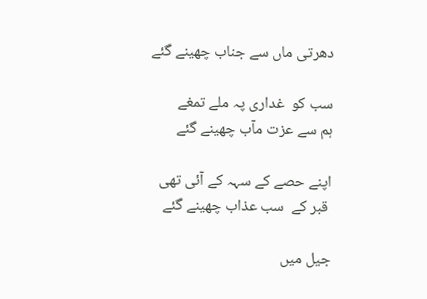دھرتی ماں سے جناب چھینے گئے

سب کو  غداری پہ ملے تمغے
ہم سے عزت مآب چھینے گئے

اپنے حصے کے سہہ کے آئی تھی
 قبر کے  سب عذاب چھینے گئے

جیل میں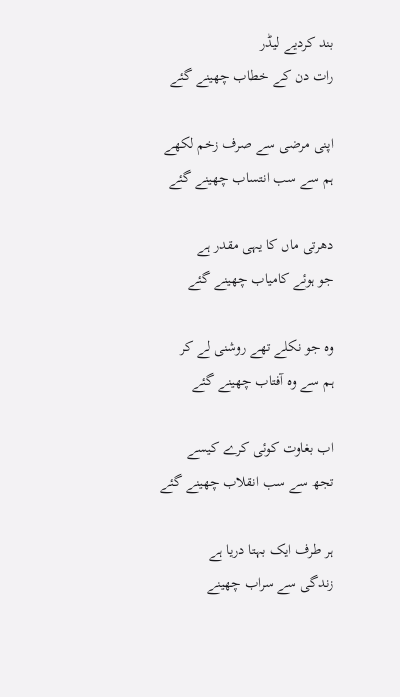بند کردیے لیڈر
رات دن کے خطاب چھینے گئے

اپنی مرضی سے صرف زخم لکھے
ہم سے سب انتساب چھینے گئے

دھرتی ماں کا یہی مقدر ہے
جو ہوئے کامیاب چھینے گئے

وہ جو نکلے تھے روشنی لے کر
ہم سے وہ آفتاب چھینے گئے

اب بغاوت کوئی کرے کیسے
تجھ سے سب انقلاب چھینے گئے

ہر طرف ایک بہتا دریا ہے
زندگی سے سراب چھینے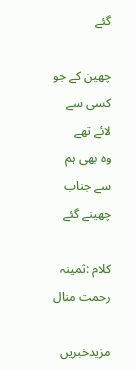گئے

چھین کے جو کسی سے لائے تھے
وہ بھی ہم سے جناب چھینے گئے

کلام :ثمینہ رحمت منال

مزیدخبریں